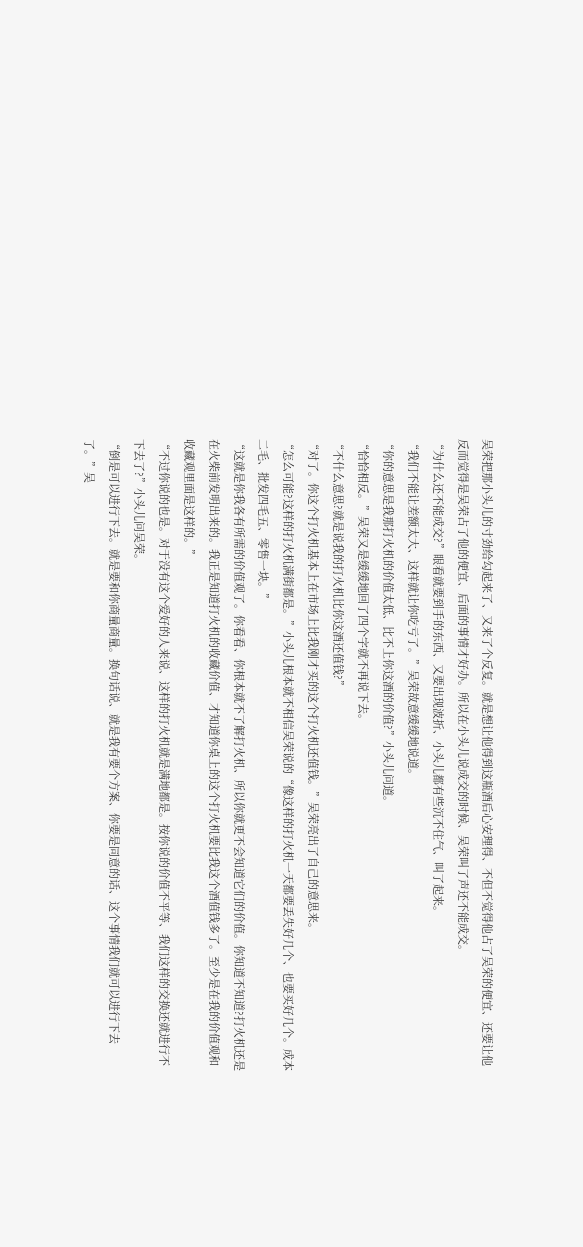吴荣把那小头儿的寸劲给勾起来了、又来了个反复。就是想让他得到这瓶酒后心安理得、不但不觉得他占了吴荣的便宜、还要让他反而觉得是吴荣占了他的便宜、后面的事情才好办。所以在小头儿说成交的时候、吴荣叫了声还不能成交。
“为什么还不能成交?”眼看就要到手的东西、又要出现波折、小头儿都有些沉不住气、叫了起来。
“我们不能让差额太大、这样就让你吃亏了。”吴荣故意缓缓地说道。
“你的意思是我那打火机的价值太低、比不上你这酒的价值?”小头儿问道。
“恰恰相反。”吴荣又是缓缓地回了四个字就不再说下去。
“不什么意思?就是说我的打火机比你这酒还值钱?”
“对了。你这个打火机基本上在市场上比我刚才买的这个打火机还值钱。”吴荣亮出了自己的意思来。
“怎么可能?这样的打火机满街都是。”小头儿根本就不相信吴荣说的“像这样的打火机一天都要丢失好几个、也要买好几个。成本二毛、批发四毛五、零售一块。”
“这就是你我各有所需的价值观了。你看看、你根本就不了解打火机、所以你就更不会知道它们的价值。你知道不知道?打火机还是在火柴前发明出来的。我正是知道打火机的收藏价值、才知道你桌上的这个打火机要比我这个酒值钱多了。至少是在我的价值观和收藏观里面是这样的。”
“不过你说的也是。对于没有这个爱好的人来说、这样的打火机就是满地都是。按你说的价值不平等、我们这样的交换还就进行不下去了?”小头儿问吴荣。
“倒是可以进行下去。就是要和你商量商量。换句话说、就是我有要个方案、你要是同意的话、这个事情我们就可以进行下去了。”吴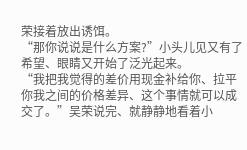荣接着放出诱饵。
“那你说说是什么方案?”小头儿见又有了希望、眼睛又开始了泛光起来。
“我把我觉得的差价用现金补给你、拉平你我之间的价格差异、这个事情就可以成交了。”吴荣说完、就静静地看着小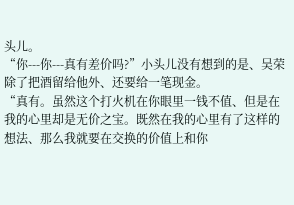头儿。
“你---你---真有差价吗?”小头儿没有想到的是、吴荣除了把酒留给他外、还要给一笔现金。
“真有。虽然这个打火机在你眼里一钱不值、但是在我的心里却是无价之宝。既然在我的心里有了这样的想法、那么我就要在交换的价值上和你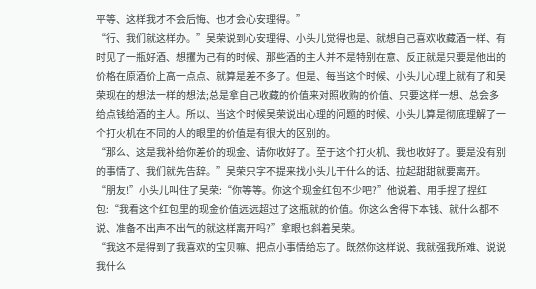平等、这样我才不会后悔、也才会心安理得。”
“行、我们就这样办。”吴荣说到心安理得、小头儿觉得也是、就想自己喜欢收藏酒一样、有时见了一瓶好酒、想攫为己有的时候、那些酒的主人并不是特别在意、反正就是只要是他出的价格在原酒价上高一点点、就算是差不多了。但是、每当这个时候、小头儿心理上就有了和吴荣现在的想法一样的想法;总是拿自己收藏的价值来对照收购的价值、只要这样一想、总会多给点钱给酒的主人。所以、当这个时候吴荣说出心理的问题的时候、小头儿算是彻底理解了一个打火机在不同的人的眼里的价值是有很大的区别的。
“那么、这是我补给你差价的现金、请你收好了。至于这个打火机、我也收好了。要是没有别的事情了、我们就先告辞。”吴荣只字不提来找小头儿干什么的话、拉起甜甜就要离开。
“朋友!”小头儿叫住了吴荣:“你等等。你这个现金红包不少吧?”他说着、用手捏了捏红包:“我看这个红包里的现金价值远远超过了这瓶就的价值。你这么舍得下本钱、就什么都不说、准备不出声不出气的就这样离开吗?”拿眼乜斜着吴荣。
“我这不是得到了我喜欢的宝贝嘛、把点小事情给忘了。既然你这样说、我就强我所难、说说我什么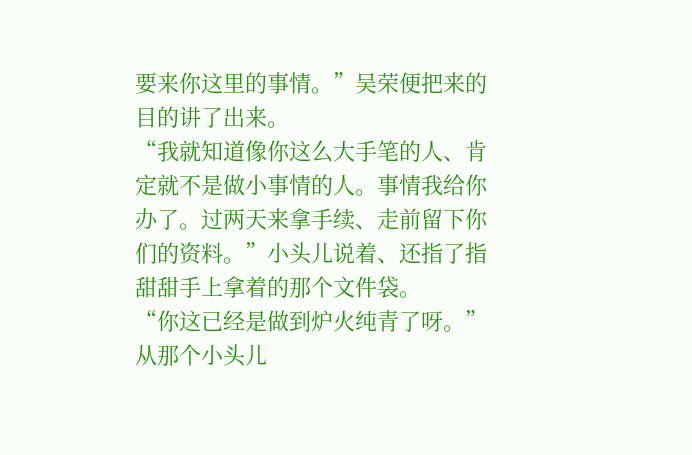要来你这里的事情。”吴荣便把来的目的讲了出来。
“我就知道像你这么大手笔的人、肯定就不是做小事情的人。事情我给你办了。过两天来拿手续、走前留下你们的资料。”小头儿说着、还指了指甜甜手上拿着的那个文件袋。
“你这已经是做到炉火纯青了呀。”从那个小头儿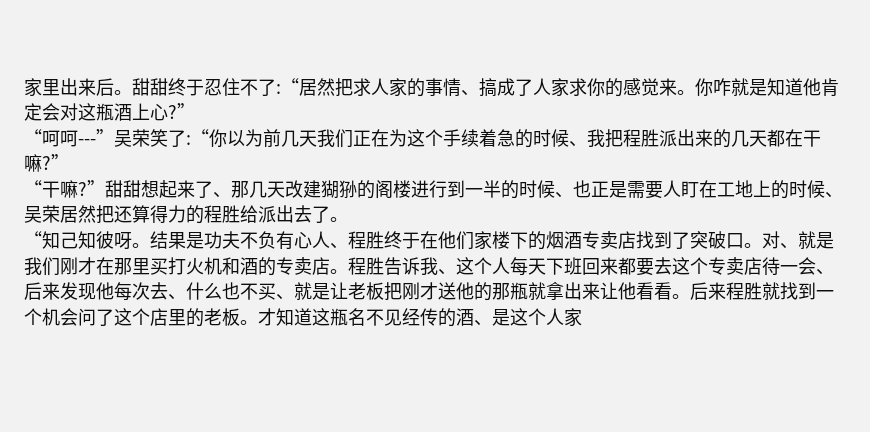家里出来后。甜甜终于忍住不了:“居然把求人家的事情、搞成了人家求你的感觉来。你咋就是知道他肯定会对这瓶酒上心?”
“呵呵---”吴荣笑了:“你以为前几天我们正在为这个手续着急的时候、我把程胜派出来的几天都在干嘛?”
“干嘛?”甜甜想起来了、那几天改建猢狲的阁楼进行到一半的时候、也正是需要人盯在工地上的时候、吴荣居然把还算得力的程胜给派出去了。
“知己知彼呀。结果是功夫不负有心人、程胜终于在他们家楼下的烟酒专卖店找到了突破口。对、就是我们刚才在那里买打火机和酒的专卖店。程胜告诉我、这个人每天下班回来都要去这个专卖店待一会、后来发现他每次去、什么也不买、就是让老板把刚才送他的那瓶就拿出来让他看看。后来程胜就找到一个机会问了这个店里的老板。才知道这瓶名不见经传的酒、是这个人家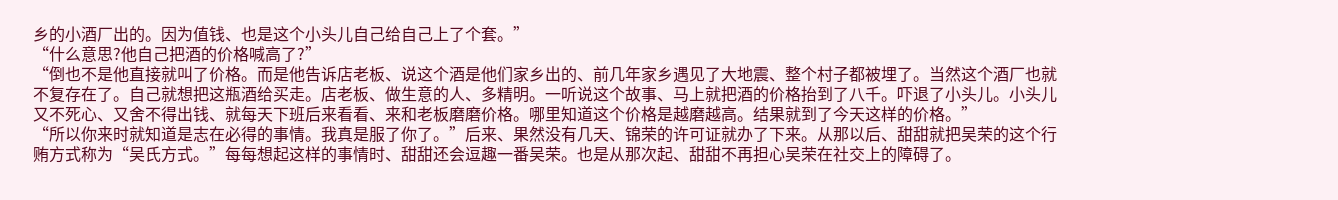乡的小酒厂出的。因为值钱、也是这个小头儿自己给自己上了个套。”
“什么意思?他自己把酒的价格喊高了?”
“倒也不是他直接就叫了价格。而是他告诉店老板、说这个酒是他们家乡出的、前几年家乡遇见了大地震、整个村子都被埋了。当然这个酒厂也就不复存在了。自己就想把这瓶酒给买走。店老板、做生意的人、多精明。一听说这个故事、马上就把酒的价格抬到了八千。吓退了小头儿。小头儿又不死心、又舍不得出钱、就每天下班后来看看、来和老板磨磨价格。哪里知道这个价格是越磨越高。结果就到了今天这样的价格。”
“所以你来时就知道是志在必得的事情。我真是服了你了。”后来、果然没有几天、锦荣的许可证就办了下来。从那以后、甜甜就把吴荣的这个行贿方式称为“吴氏方式。”每每想起这样的事情时、甜甜还会逗趣一番吴荣。也是从那次起、甜甜不再担心吴荣在社交上的障碍了。